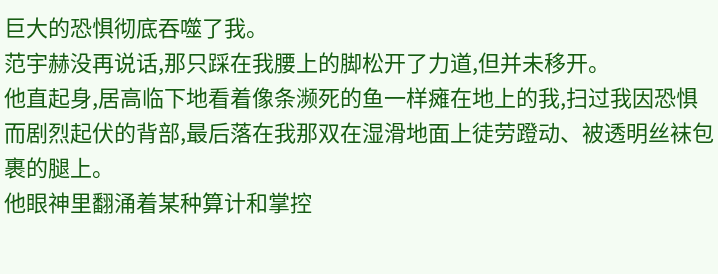巨大的恐惧彻底吞噬了我。
范宇赫没再说话,那只踩在我腰上的脚松开了力道,但并未移开。
他直起身,居高临下地看着像条濒死的鱼一样瘫在地上的我,扫过我因恐惧而剧烈起伏的背部,最后落在我那双在湿滑地面上徒劳蹬动、被透明丝袜包裹的腿上。
他眼神里翻涌着某种算计和掌控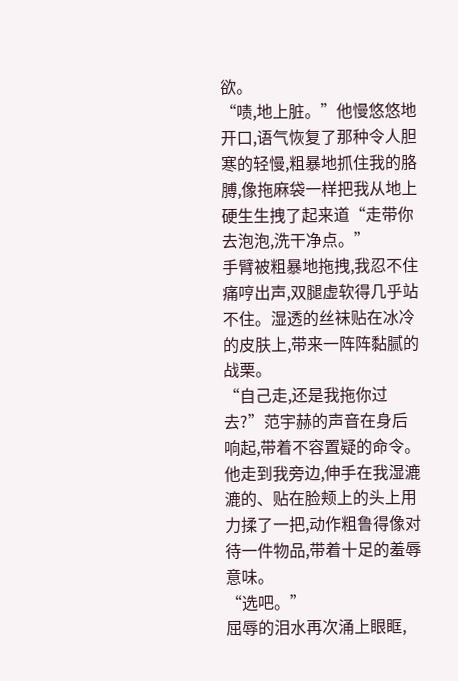欲。
“啧,地上脏。”他慢悠悠地开口,语气恢复了那种令人胆寒的轻慢,粗暴地抓住我的胳膊,像拖麻袋一样把我从地上硬生生拽了起来道“走带你去泡泡,洗干净点。”
手臂被粗暴地拖拽,我忍不住痛哼出声,双腿虚软得几乎站不住。湿透的丝袜贴在冰冷的皮肤上,带来一阵阵黏腻的战栗。
“自己走,还是我拖你过去?”范宇赫的声音在身后响起,带着不容置疑的命令。
他走到我旁边,伸手在我湿漉漉的、贴在脸颊上的头上用力揉了一把,动作粗鲁得像对待一件物品,带着十足的羞辱意味。
“选吧。”
屈辱的泪水再次涌上眼眶,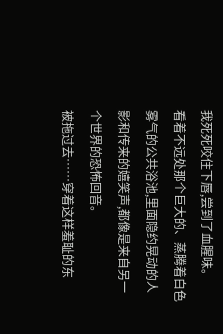我死死咬住下唇,尝到了血腥味。
看着不远处那个巨大的、蒸腾着白色雾气的公共浴池,里面隐约晃动的人影和传来的嬉笑声,都像是来自另一个世界的恐怖回音。
被拖过去……穿着这样羞耻的东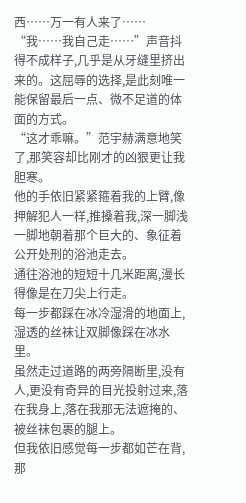西……万一有人来了……
“我……我自己走……”声音抖得不成样子,几乎是从牙缝里挤出来的。这屈辱的选择,是此刻唯一能保留最后一点、微不足道的体面的方式。
“这才乖嘛。”范宇赫满意地笑了,那笑容却比刚才的凶狠更让我胆寒。
他的手依旧紧紧箍着我的上臂,像押解犯人一样,推搡着我,深一脚浅一脚地朝着那个巨大的、象征着公开处刑的浴池走去。
通往浴池的短短十几米距离,漫长得像是在刀尖上行走。
每一步都踩在冰冷湿滑的地面上,湿透的丝袜让双脚像踩在冰水里。
虽然走过道路的两旁隔断里,没有人,更没有奇异的目光投射过来,落在我身上,落在我那无法遮掩的、被丝袜包裹的腿上。
但我依旧感觉每一步都如芒在背,那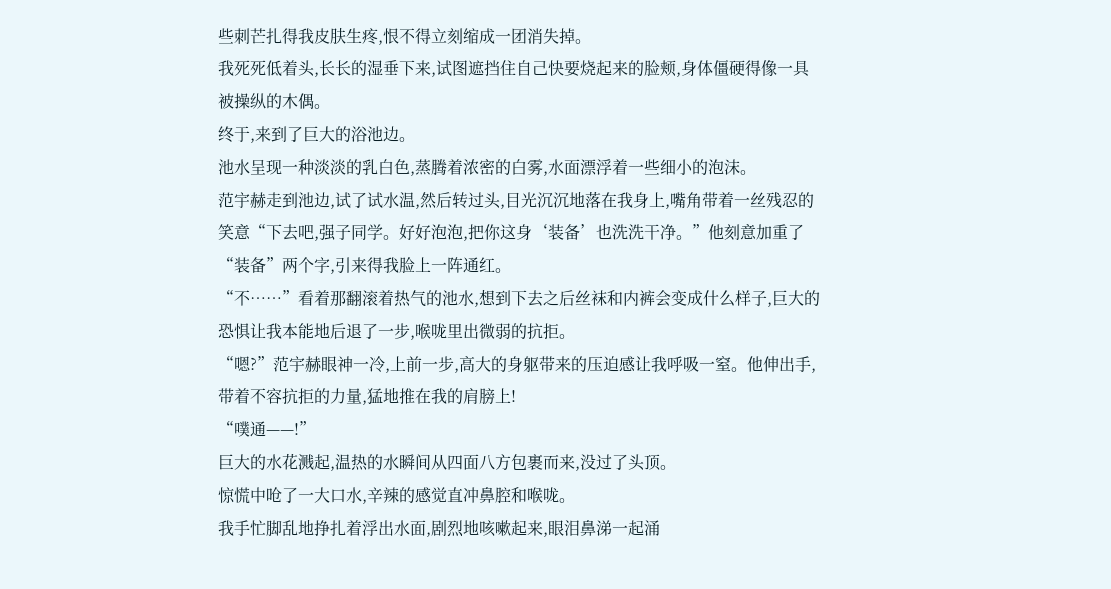些刺芒扎得我皮肤生疼,恨不得立刻缩成一团消失掉。
我死死低着头,长长的湿垂下来,试图遮挡住自己快要烧起来的脸颊,身体僵硬得像一具被操纵的木偶。
终于,来到了巨大的浴池边。
池水呈现一种淡淡的乳白色,蒸腾着浓密的白雾,水面漂浮着一些细小的泡沫。
范宇赫走到池边,试了试水温,然后转过头,目光沉沉地落在我身上,嘴角带着一丝残忍的笑意“下去吧,强子同学。好好泡泡,把你这身‘装备’也洗洗干净。”他刻意加重了“装备”两个字,引来得我脸上一阵通红。
“不……”看着那翻滚着热气的池水,想到下去之后丝袜和内裤会变成什么样子,巨大的恐惧让我本能地后退了一步,喉咙里出微弱的抗拒。
“嗯?”范宇赫眼神一冷,上前一步,高大的身躯带来的压迫感让我呼吸一窒。他伸出手,带着不容抗拒的力量,猛地推在我的肩膀上!
“噗通——!”
巨大的水花溅起,温热的水瞬间从四面八方包裹而来,没过了头顶。
惊慌中呛了一大口水,辛辣的感觉直冲鼻腔和喉咙。
我手忙脚乱地挣扎着浮出水面,剧烈地咳嗽起来,眼泪鼻涕一起涌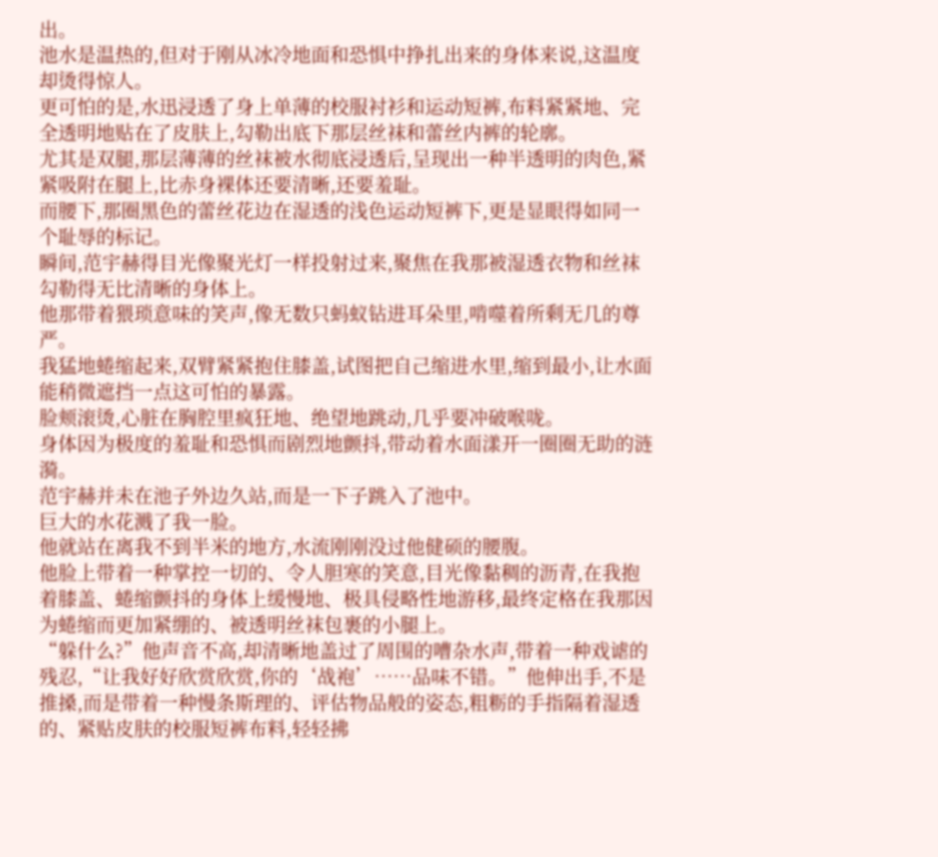出。
池水是温热的,但对于刚从冰冷地面和恐惧中挣扎出来的身体来说,这温度却烫得惊人。
更可怕的是,水迅浸透了身上单薄的校服衬衫和运动短裤,布料紧紧地、完全透明地贴在了皮肤上,勾勒出底下那层丝袜和蕾丝内裤的轮廓。
尤其是双腿,那层薄薄的丝袜被水彻底浸透后,呈现出一种半透明的肉色,紧紧吸附在腿上,比赤身裸体还要清晰,还要羞耻。
而腰下,那圈黑色的蕾丝花边在湿透的浅色运动短裤下,更是显眼得如同一个耻辱的标记。
瞬间,范宇赫得目光像聚光灯一样投射过来,聚焦在我那被湿透衣物和丝袜勾勒得无比清晰的身体上。
他那带着猥琐意味的笑声,像无数只蚂蚁钻进耳朵里,啃噬着所剩无几的尊严。
我猛地蜷缩起来,双臂紧紧抱住膝盖,试图把自己缩进水里,缩到最小,让水面能稍微遮挡一点这可怕的暴露。
脸颊滚烫,心脏在胸腔里疯狂地、绝望地跳动,几乎要冲破喉咙。
身体因为极度的羞耻和恐惧而剧烈地颤抖,带动着水面漾开一圈圈无助的涟漪。
范宇赫并未在池子外边久站,而是一下子跳入了池中。
巨大的水花溅了我一脸。
他就站在离我不到半米的地方,水流刚刚没过他健硕的腰腹。
他脸上带着一种掌控一切的、令人胆寒的笑意,目光像黏稠的沥青,在我抱着膝盖、蜷缩颤抖的身体上缓慢地、极具侵略性地游移,最终定格在我那因为蜷缩而更加紧绷的、被透明丝袜包裹的小腿上。
“躲什么?”他声音不高,却清晰地盖过了周围的嘈杂水声,带着一种戏谑的残忍,“让我好好欣赏欣赏,你的‘战袍’……品味不错。”他伸出手,不是推搡,而是带着一种慢条斯理的、评估物品般的姿态,粗粝的手指隔着湿透的、紧贴皮肤的校服短裤布料,轻轻拂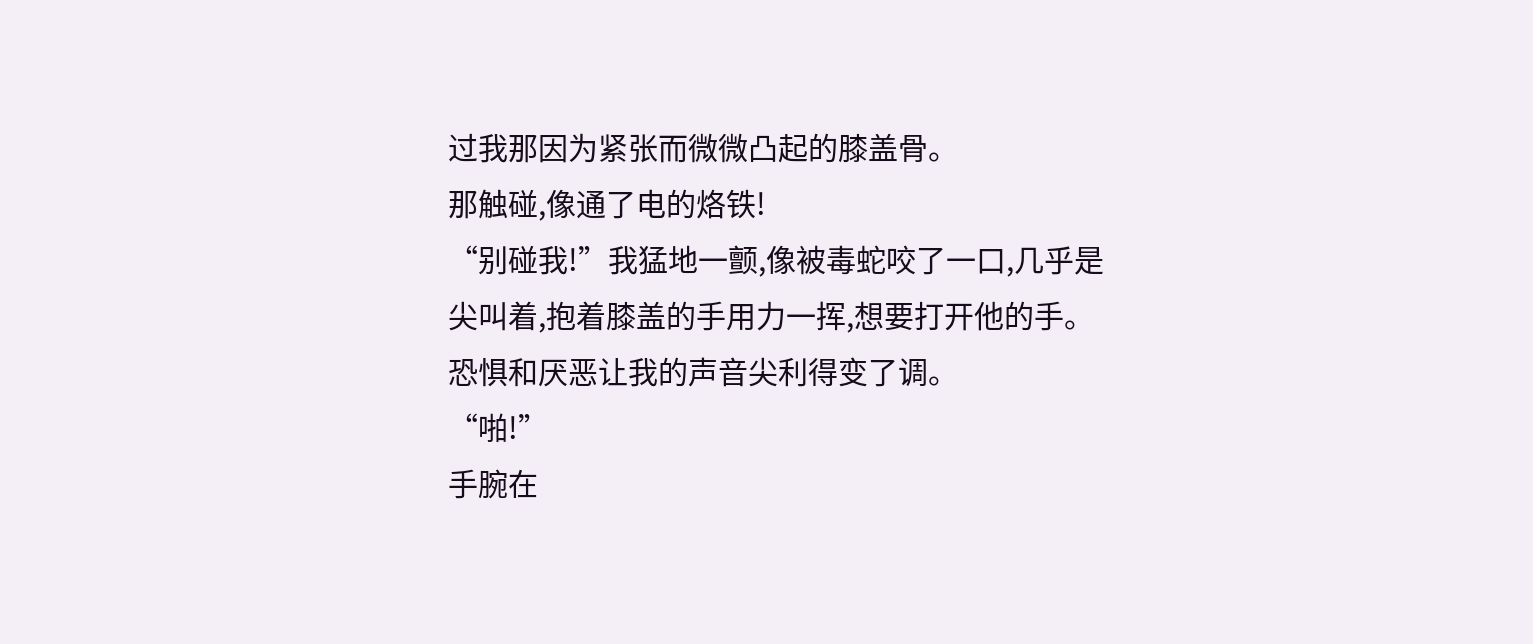过我那因为紧张而微微凸起的膝盖骨。
那触碰,像通了电的烙铁!
“别碰我!”我猛地一颤,像被毒蛇咬了一口,几乎是尖叫着,抱着膝盖的手用力一挥,想要打开他的手。
恐惧和厌恶让我的声音尖利得变了调。
“啪!”
手腕在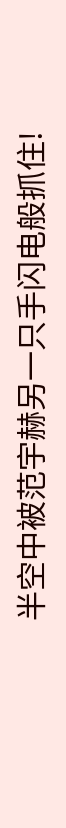半空中被范宇赫另一只手闪电般抓住!